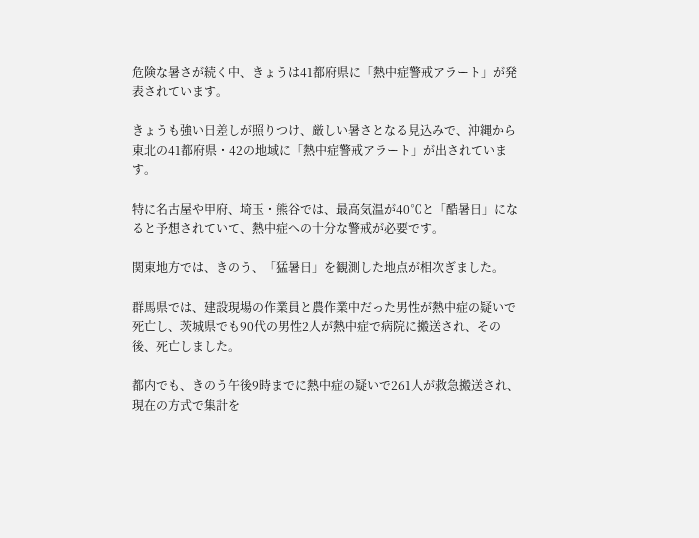危険な暑さが続く中、きょうは41都府県に「熱中症警戒アラート」が発表されています。

きょうも強い日差しが照りつけ、厳しい暑さとなる見込みで、沖縄から東北の41都府県・42の地域に「熱中症警戒アラート」が出されています。

特に名古屋や甲府、埼玉・熊谷では、最高気温が40℃と「酷暑日」になると予想されていて、熱中症への十分な警戒が必要です。

関東地方では、きのう、「猛暑日」を観測した地点が相次ぎました。

群馬県では、建設現場の作業員と農作業中だった男性が熱中症の疑いで死亡し、茨城県でも90代の男性2人が熱中症で病院に搬送され、その後、死亡しました。

都内でも、きのう午後9時までに熱中症の疑いで261人が救急搬送され、現在の方式で集計を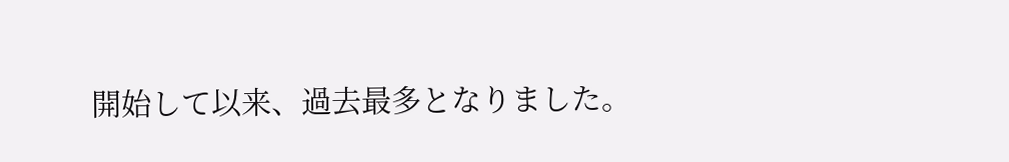開始して以来、過去最多となりました。